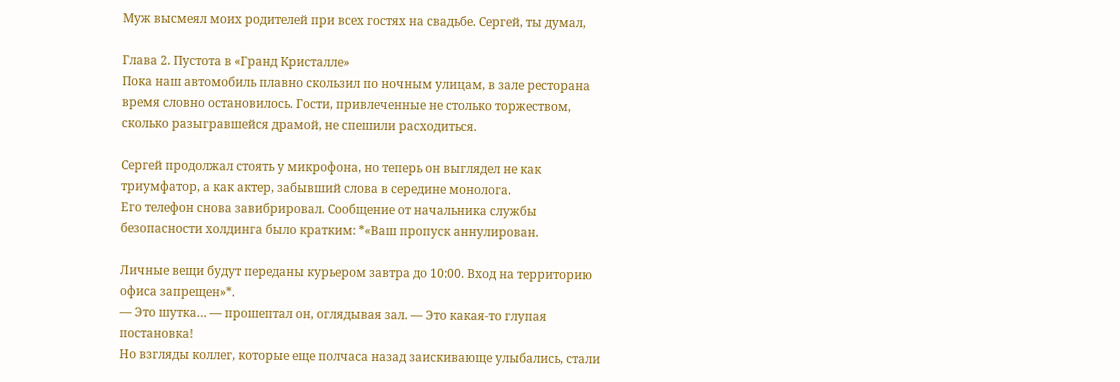Муж высмеял моих родителей при всех гостях на свадьбе. Сергей, ты думал,

Глава 2. Пустота в «Гранд Кристалле»
Пока наш автомобиль плавно скользил по ночным улицам, в зале ресторана время словно остановилось. Гости, привлеченные не столько торжеством, сколько разыгравшейся драмой, не спешили расходиться.

Сергей продолжал стоять у микрофона, но теперь он выглядел не как триумфатор, а как актер, забывший слова в середине монолога.
Его телефон снова завибрировал. Сообщение от начальника службы безопасности холдинга было кратким: *«Ваш пропуск аннулирован.

Личные вещи будут переданы курьером завтра до 10:00. Вход на территорию офиса запрещен»*.
— Это шутка… — прошептал он, оглядывая зал. — Это какая-то глупая постановка!
Но взгляды коллег, которые еще полчаса назад заискивающе улыбались, стали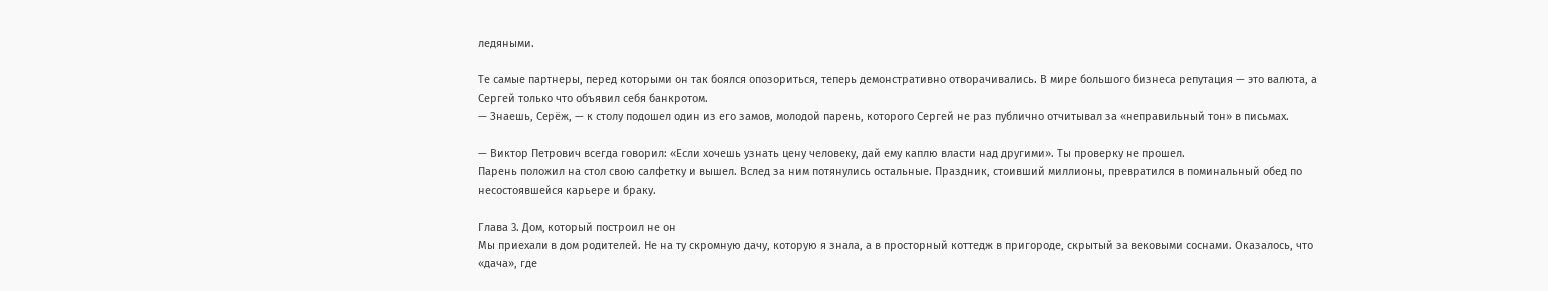ледяными.

Те самые партнеры, перед которыми он так боялся опозориться, теперь демонстративно отворачивались. В мире большого бизнеса репутация — это валюта, а Сергей только что объявил себя банкротом.
— Знаешь, Серёж, — к столу подошел один из его замов, молодой парень, которого Сергей не раз публично отчитывал за «неправильный тон» в письмах.

— Виктор Петрович всегда говорил: «Если хочешь узнать цену человеку, дай ему каплю власти над другими». Ты проверку не прошел.
Парень положил на стол свою салфетку и вышел. Вслед за ним потянулись остальные. Праздник, стоивший миллионы, превратился в поминальный обед по несостоявшейся карьере и браку.

Глава 3. Дом, который построил не он
Мы приехали в дом родителей. Не на ту скромную дачу, которую я знала, а в просторный коттедж в пригороде, скрытый за вековыми соснами. Оказалось, что «дача», где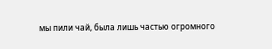мы пили чай, была лишь частью огромного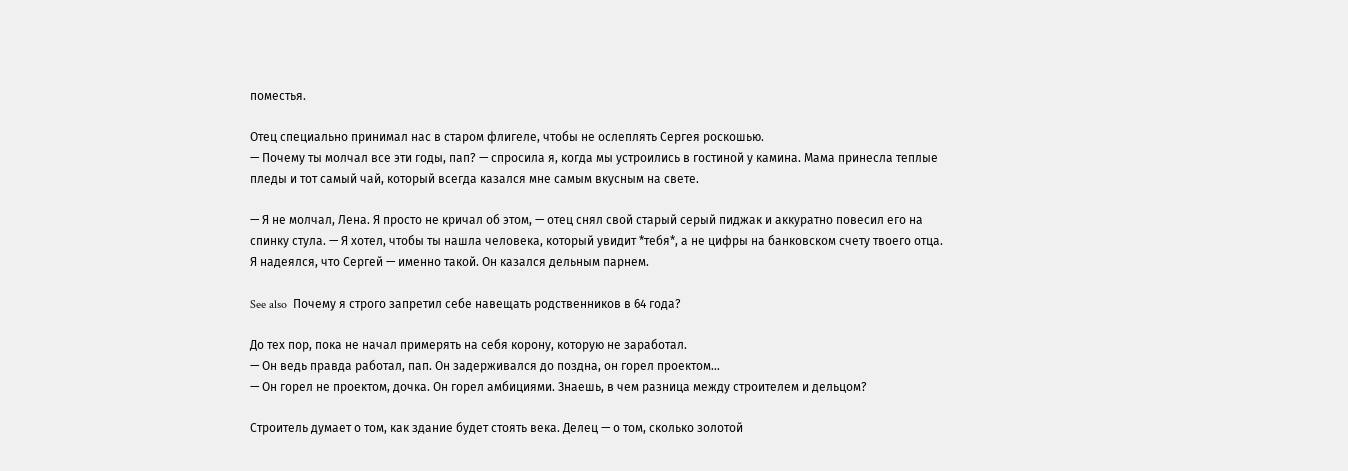поместья.

Отец специально принимал нас в старом флигеле, чтобы не ослеплять Сергея роскошью.
— Почему ты молчал все эти годы, пап? — спросила я, когда мы устроились в гостиной у камина. Мама принесла теплые пледы и тот самый чай, который всегда казался мне самым вкусным на свете.

— Я не молчал, Лена. Я просто не кричал об этом, — отец снял свой старый серый пиджак и аккуратно повесил его на спинку стула. — Я хотел, чтобы ты нашла человека, который увидит *тебя*, а не цифры на банковском счету твоего отца. Я надеялся, что Сергей — именно такой. Он казался дельным парнем.

See also  Почему я строго запретил себе навещать родственников в 64 года?

До тех пор, пока не начал примерять на себя корону, которую не заработал.
— Он ведь правда работал, пап. Он задерживался до поздна, он горел проектом…
— Он горел не проектом, дочка. Он горел амбициями. Знаешь, в чем разница между строителем и дельцом?

Строитель думает о том, как здание будет стоять века. Делец — о том, сколько золотой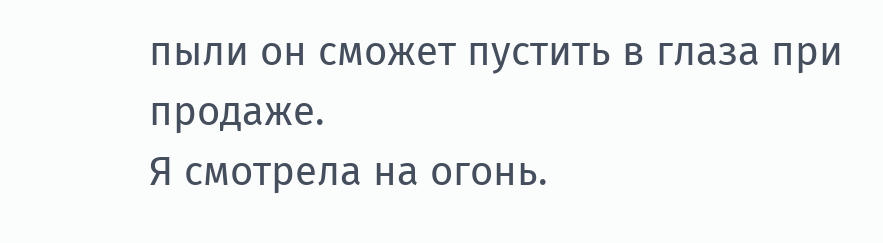пыли он сможет пустить в глаза при продаже.
Я смотрела на огонь.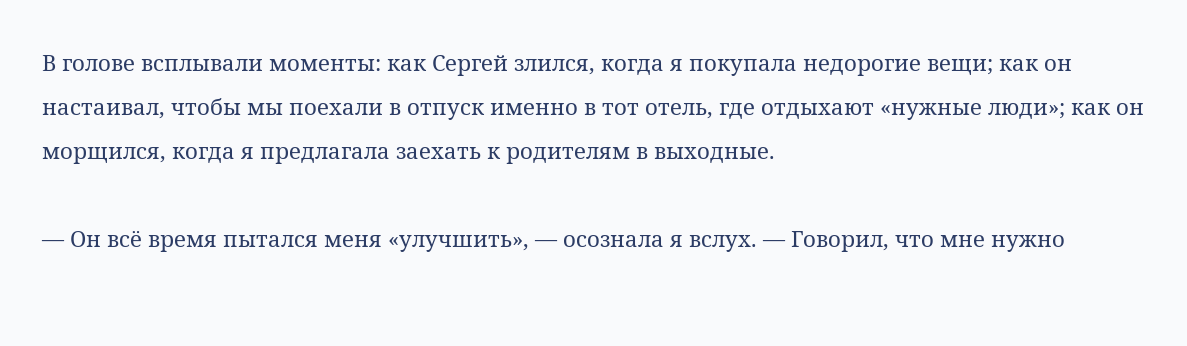В голове всплывали моменты: как Сергей злился, когда я покупала недорогие вещи; как он настаивал, чтобы мы поехали в отпуск именно в тот отель, где отдыхают «нужные люди»; как он морщился, когда я предлагала заехать к родителям в выходные.

— Он всё время пытался меня «улучшить», — осознала я вслух. — Говорил, что мне нужно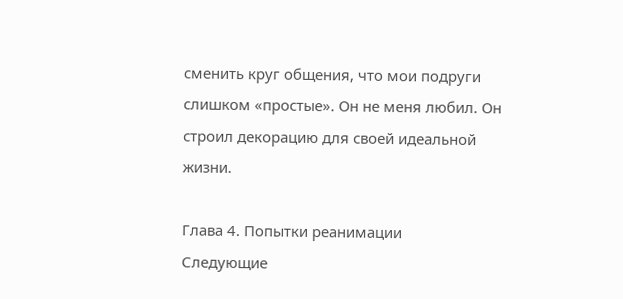сменить круг общения, что мои подруги слишком «простые». Он не меня любил. Он строил декорацию для своей идеальной жизни.

Глава 4. Попытки реанимации
Следующие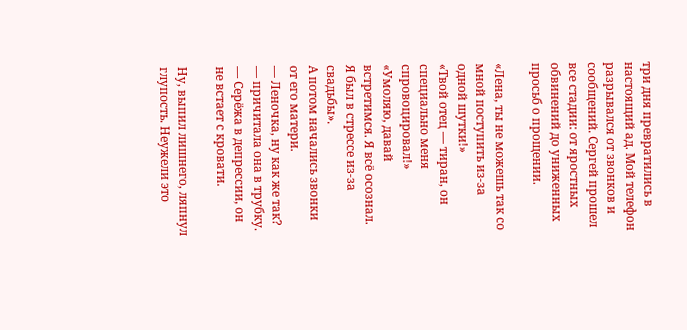три дня превратились в настоящий ад. Мой телефон разрывался от звонков и сообщений. Сергей прошел все стадии: от яростных обвинений до униженных просьб о прощении.

«Лена, ты не можешь так со мной поступить из-за одной шутки!»
«Твой отец — тиран, он специально меня спровоцировал!»
«Умоляю, давай встретимся. Я всё осознал. Я был в стрессе из-за свадьбы».
А потом начались звонки от его матери.
— Леночка, ну как же так? — причитала она в трубку. — Серёжа в депрессии, он не встает с кровати.

Ну, выпил лишнего, ляпнул глупость. Неужели это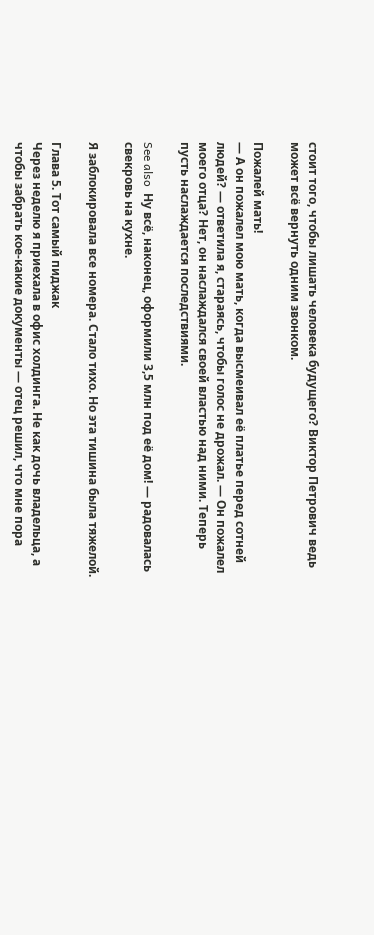стоит того, чтобы лишать человека будущего? Виктор Петрович ведь может всё вернуть одним звонком.

Пожалей мать!
— А он пожалел мою мать, когда высмеивал её платье перед сотней людей? — ответила я, стараясь, чтобы голос не дрожал. — Он пожалел моего отца? Нет, он наслаждался своей властью над ними. Теперь пусть наслаждается последствиями.

See also  Ну всё, наконец, оформили 3,5 млн под её дом! — радовалась свекровь на кухне.

Я заблокировала все номера. Стало тихо. Но эта тишина была тяжелой.

Глава 5. Тот самый пиджак
Через неделю я приехала в офис холдинга. Не как дочь владельца, а чтобы забрать кое-какие документы — отец решил, что мне пора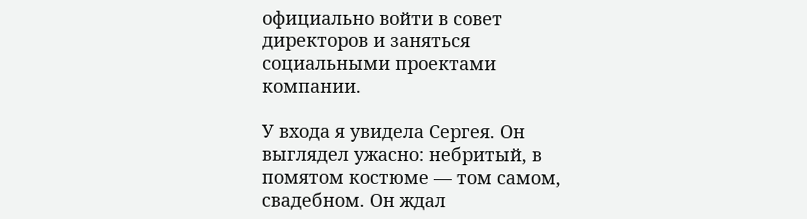официально войти в совет директоров и заняться социальными проектами компании.

У входа я увидела Сергея. Он выглядел ужасно: небритый, в помятом костюме — том самом, свадебном. Он ждал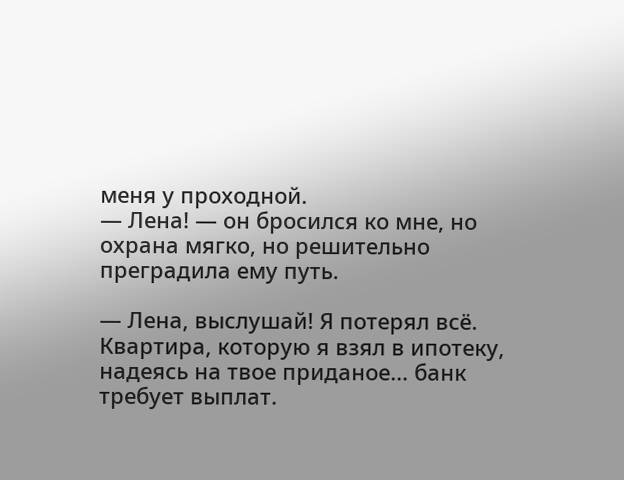меня у проходной.
— Лена! — он бросился ко мне, но охрана мягко, но решительно преградила ему путь.

— Лена, выслушай! Я потерял всё. Квартира, которую я взял в ипотеку, надеясь на твое приданое… банк требует выплат.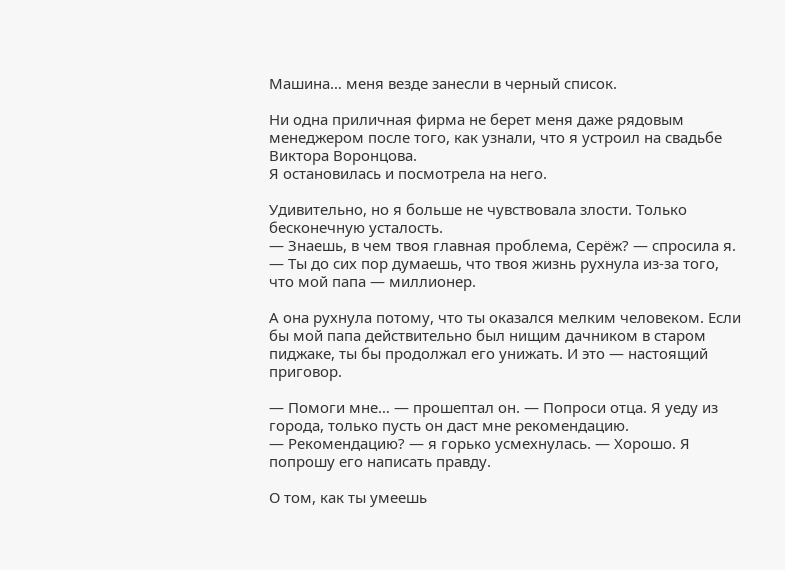Машина… меня везде занесли в черный список.

Ни одна приличная фирма не берет меня даже рядовым менеджером после того, как узнали, что я устроил на свадьбе Виктора Воронцова.
Я остановилась и посмотрела на него.

Удивительно, но я больше не чувствовала злости. Только бесконечную усталость.
— Знаешь, в чем твоя главная проблема, Серёж? — спросила я. — Ты до сих пор думаешь, что твоя жизнь рухнула из-за того, что мой папа — миллионер.

А она рухнула потому, что ты оказался мелким человеком. Если бы мой папа действительно был нищим дачником в старом пиджаке, ты бы продолжал его унижать. И это — настоящий приговор.

— Помоги мне… — прошептал он. — Попроси отца. Я уеду из города, только пусть он даст мне рекомендацию.
— Рекомендацию? — я горько усмехнулась. — Хорошо. Я попрошу его написать правду.

О том, как ты умеешь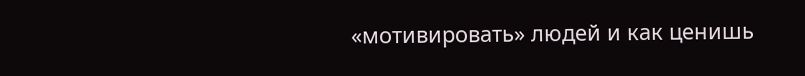«мотивировать» людей и как ценишь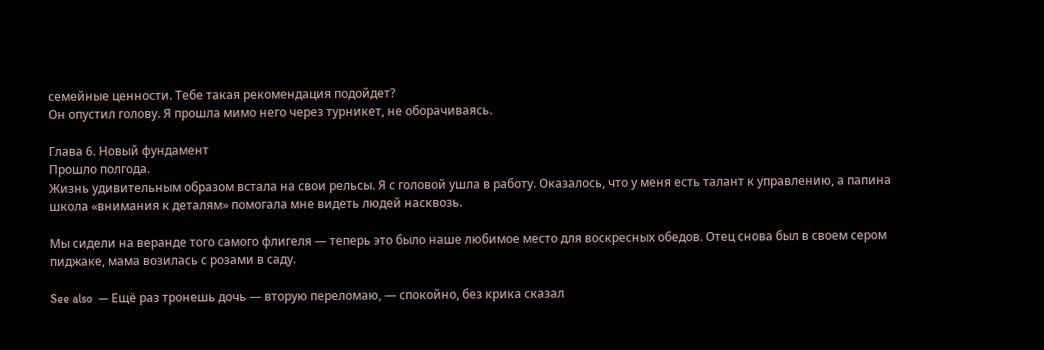семейные ценности. Тебе такая рекомендация подойдет?
Он опустил голову. Я прошла мимо него через турникет, не оборачиваясь.

Глава 6. Новый фундамент
Прошло полгода.
Жизнь удивительным образом встала на свои рельсы. Я с головой ушла в работу. Оказалось, что у меня есть талант к управлению, а папина школа «внимания к деталям» помогала мне видеть людей насквозь.

Мы сидели на веранде того самого флигеля — теперь это было наше любимое место для воскресных обедов. Отец снова был в своем сером пиджаке, мама возилась с розами в саду.

See also  — Ещё раз тронешь дочь — вторую переломаю, — спокойно, без крика сказал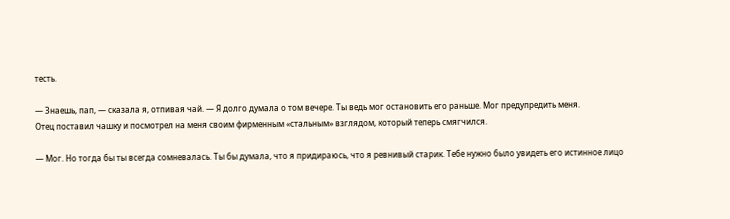тесть.

— Знаешь, пап, — сказала я, отпивая чай. — Я долго думала о том вечере. Ты ведь мог остановить его раньше. Мог предупредить меня.
Отец поставил чашку и посмотрел на меня своим фирменным «стальным» взглядом, который теперь смягчился.

— Мог. Но тогда бы ты всегда сомневалась. Ты бы думала, что я придираюсь, что я ревнивый старик. Тебе нужно было увидеть его истинное лицо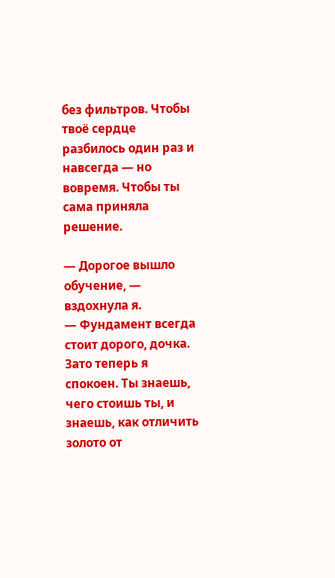без фильтров. Чтобы твоё сердце разбилось один раз и навсегда — но вовремя. Чтобы ты сама приняла решение.

— Дорогое вышло обучение, — вздохнула я.
— Фундамент всегда стоит дорого, дочка. Зато теперь я спокоен. Ты знаешь, чего стоишь ты, и знаешь, как отличить золото от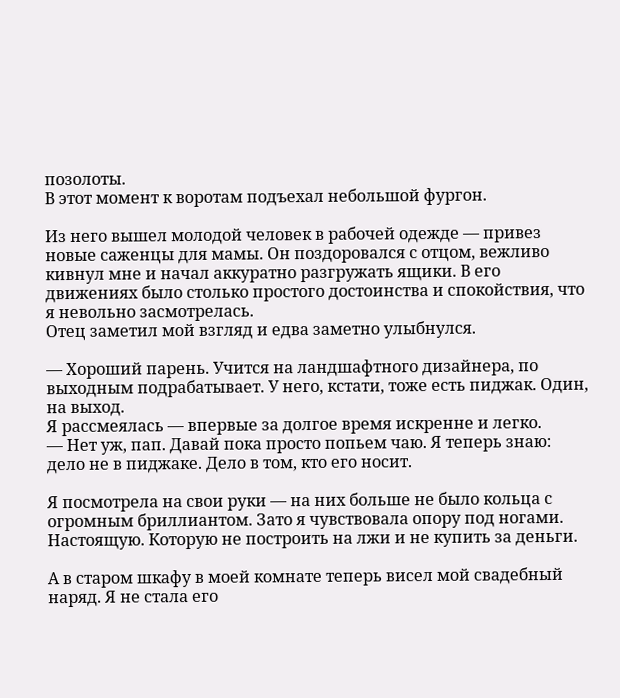позолоты.
В этот момент к воротам подъехал небольшой фургон.

Из него вышел молодой человек в рабочей одежде — привез новые саженцы для мамы. Он поздоровался с отцом, вежливо кивнул мне и начал аккуратно разгружать ящики. В его движениях было столько простого достоинства и спокойствия, что я невольно засмотрелась.
Отец заметил мой взгляд и едва заметно улыбнулся.

— Хороший парень. Учится на ландшафтного дизайнера, по выходным подрабатывает. У него, кстати, тоже есть пиджак. Один, на выход.
Я рассмеялась — впервые за долгое время искренне и легко.
— Нет уж, пап. Давай пока просто попьем чаю. Я теперь знаю: дело не в пиджаке. Дело в том, кто его носит.

Я посмотрела на свои руки — на них больше не было кольца с огромным бриллиантом. Зато я чувствовала опору под ногами. Настоящую. Которую не построить на лжи и не купить за деньги.

А в старом шкафу в моей комнате теперь висел мой свадебный наряд. Я не стала его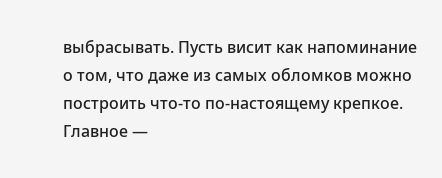выбрасывать. Пусть висит как напоминание о том, что даже из самых обломков можно построить что-то по-настоящему крепкое. Главное —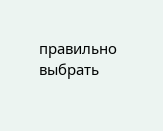правильно выбрать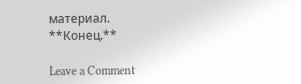материал.
**Конец.**

Leave a Comment